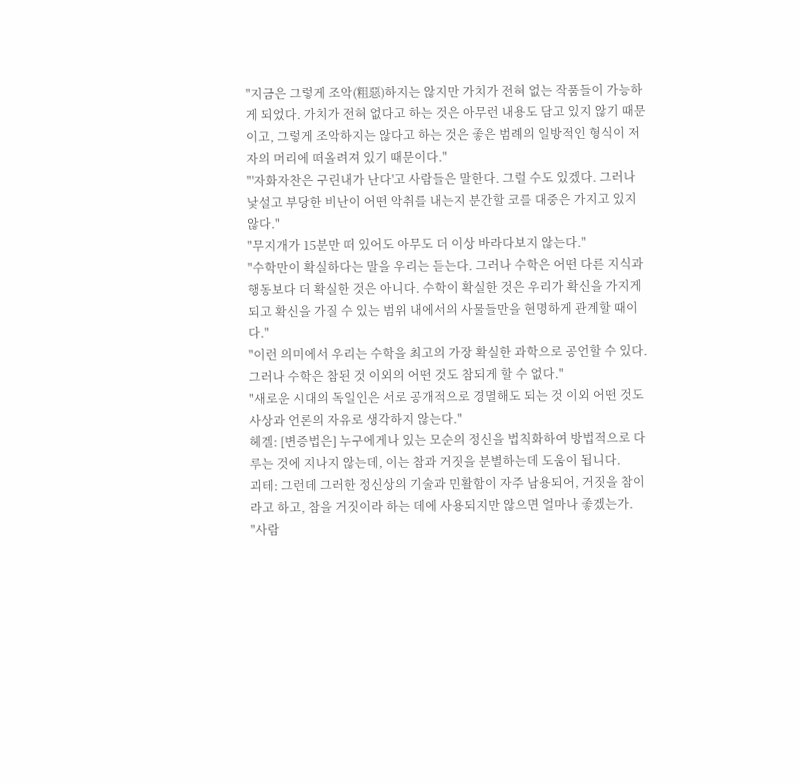"지금은 그렇게 조악(粗惡)하지는 않지만 가치가 전혀 없는 작품들이 가능하게 되었다. 가치가 전혀 없다고 하는 것은 아무런 내용도 담고 있지 않기 때문이고, 그렇게 조악하지는 않다고 하는 것은 좋은 범례의 일방적인 형식이 저자의 머리에 떠올려져 있기 때문이다."
"'자화자찬은 구린내가 난다'고 사람들은 말한다. 그럴 수도 있겠다. 그러나 낯설고 부당한 비난이 어떤 악취를 내는지 분간할 코를 대중은 가지고 있지 않다."
"무지개가 15분만 떠 있어도 아무도 더 이상 바라다보지 않는다."
"수학만이 확실하다는 말을 우리는 듣는다. 그러나 수학은 어떤 다른 지식과 행동보다 더 확실한 것은 아니다. 수학이 확실한 것은 우리가 확신을 가지게 되고 확신을 가질 수 있는 범위 내에서의 사물들만을 현명하게 관계할 때이다."
"이런 의미에서 우리는 수학을 최고의 가장 확실한 과학으로 공언할 수 있다. 그러나 수학은 참된 것 이외의 어떤 것도 참되게 할 수 없다."
"새로운 시대의 독일인은 서로 공개적으로 경멸해도 되는 것 이외 어떤 것도 사상과 언론의 자유로 생각하지 않는다."
헤겔: [변증법은] 누구에게나 있는 모순의 정신을 법칙화하여 방법적으로 다루는 것에 지나지 않는데, 이는 참과 거짓을 분별하는데 도움이 됩니다.
괴테: 그런데 그러한 정신상의 기술과 민활함이 자주 남용되어, 거짓을 참이라고 하고, 참을 거짓이라 하는 데에 사용되지만 않으면 얼마나 좋겠는가.
"사람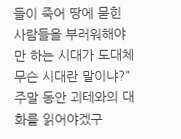들이 죽어 땅에 묻힌 사람들을 부러워해야만 하는 시대가 도대체 무슨 시대란 말이냐?"
주말 동안 괴테와의 대화를 읽어야겠구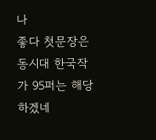나
좋다 첫문장은 동시대 한국작가 95퍼는 해당하겠네